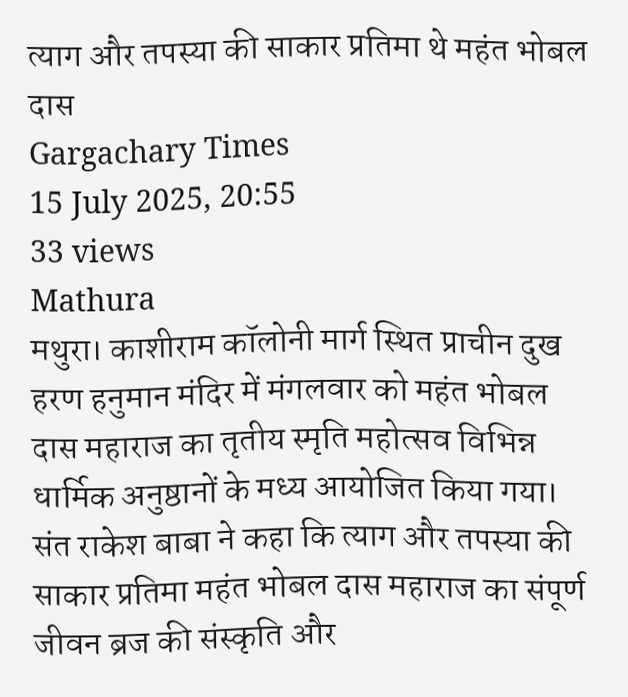त्याग और तपस्या की साकार प्रतिमा थे महंत भोबल दास
Gargachary Times
15 July 2025, 20:55
33 views
Mathura
मथुरा। काशीराम कॉलोनी मार्ग स्थित प्राचीन दुख हरण हनुमान मंदिर में मंगलवार को महंत भोबल दास महाराज का तृतीय स्मृति महोत्सव विभिन्न धार्मिक अनुष्ठानों के मध्य आयोजित किया गया। संत राकेश बाबा ने कहा कि त्याग और तपस्या की साकार प्रतिमा महंत भोबल दास महाराज का संपूर्ण जीवन ब्रज की संस्कृति और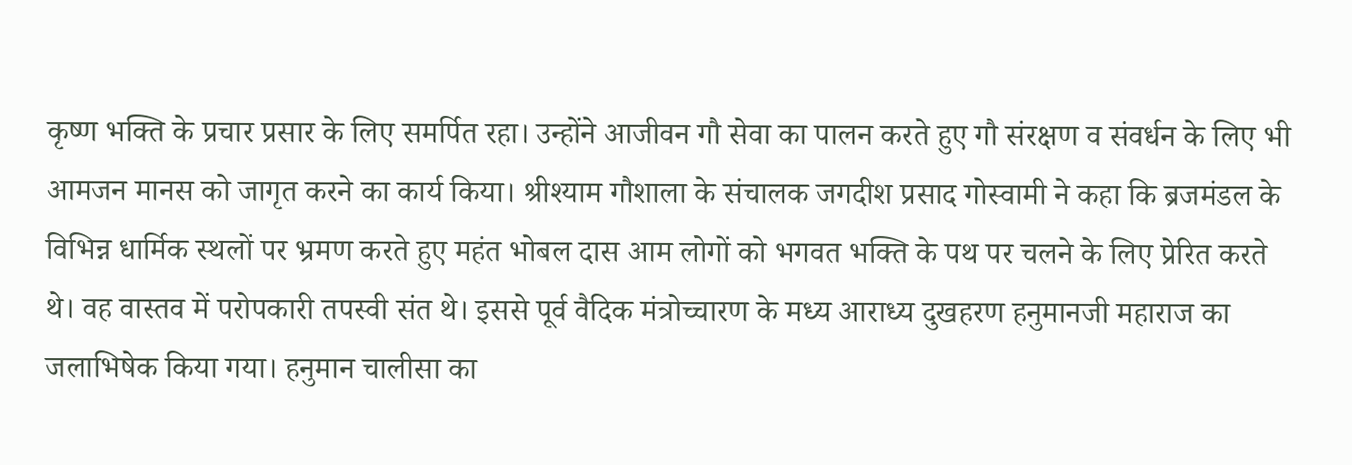कृष्ण भक्ति के प्रचार प्रसार के लिए समर्पित रहा। उन्होंने आजीवन गौ सेवा का पालन करते हुए गौ संरक्षण व संवर्धन के लिए भी आमजन मानस को जागृत करने का कार्य किया। श्रीश्याम गौशाला के संचालक जगदीश प्रसाद गोस्वामी ने कहा कि ब्रजमंडल के विभिन्न धार्मिक स्थलों पर भ्रमण करते हुए महंत भोबल दास आम लोगों को भगवत भक्ति के पथ पर चलने के लिए प्रेरित करते थे। वह वास्तव में परोपकारी तपस्वी संत थे। इससे पूर्व वैदिक मंत्रोच्चारण के मध्य आराध्य दुखहरण हनुमानजी महाराज का जलाभिषेक किया गया। हनुमान चालीसा का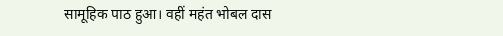सामूहिक पाठ हुआ। वहीं महंत भोबल दास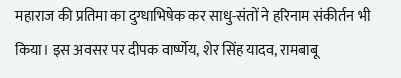महाराज की प्रतिमा का दुग्धाभिषेक कर साधु-संतों ने हरिनाम संकीर्तन भी किया। इस अवसर पर दीपक वार्ष्णेय, शेर सिंह यादव, रामबाबू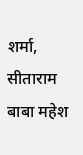शर्मा, सीताराम बाबा महेश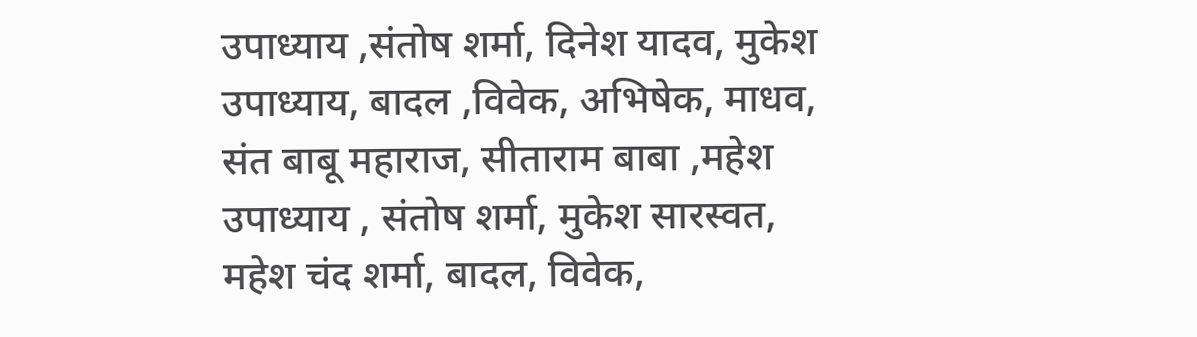उपाध्याय ,संतोष शर्मा, दिनेश यादव, मुकेश उपाध्याय, बादल ,विवेक, अभिषेक, माधव, संत बाबू महाराज, सीताराम बाबा ,महेश उपाध्याय , संतोष शर्मा, मुकेश सारस्वत, महेश चंद शर्मा, बादल, विवेक,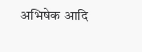अभिषेक आदि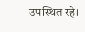उपस्थित रहे।